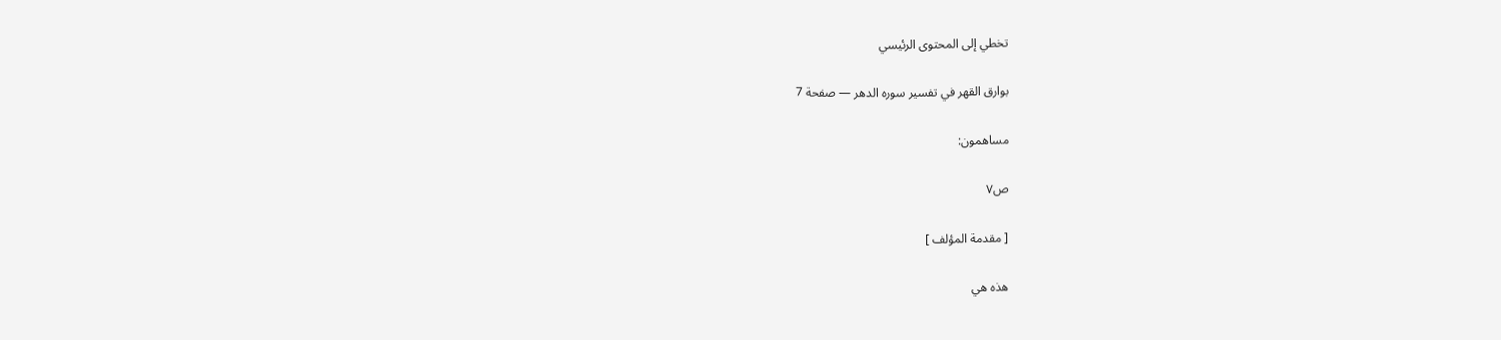تخطي إلى المحتوى الرئيسي

بوارق القهر في تفسير سوره الدهر — صفحة 7

مساهمون:

ص٧

[ مقدمة المؤلف ]

هذه هي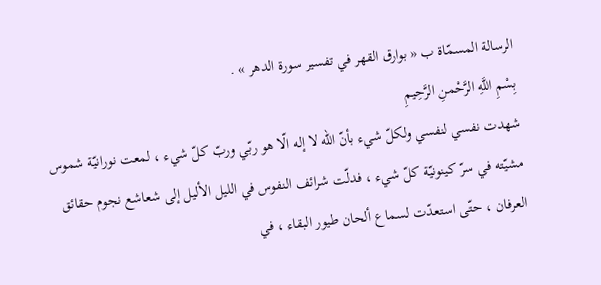الرسالة المسمّاة ب « بوارق القهر في تفسير سورة الدهر » .
بِسْمِ اللَّهِ الرَّحْمنِ الرَّحِيمِ
شهدت نفسي لنفسي ولكلّ شيء بأنّ اللّه لا إله الّا هو ربّي وربّ كلّ شيء ، لمعت نورانيّة شموس مشيّته في سرّ كينونيّة كلّ شيء ، فدلّت شرائف النفوس في الليل الأليل إلى شعاشع نجوم حقائق العرفان ، حتّى استعدّت لسماع ألحان طيور البقاء ، في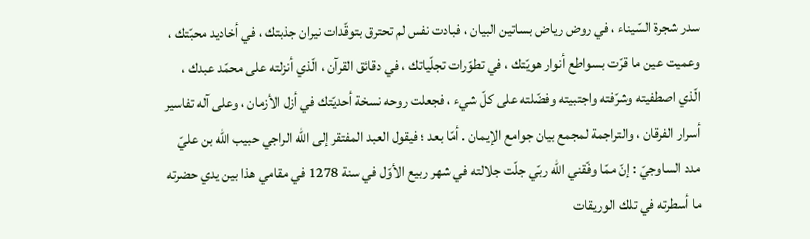سدر شجرة السّيناء ، في روض رياض بساتين البيان ، فبادت نفس لم تحترق بتوقّدات نيران جذبتك ، في أخاديد محبّتك ، وعميت عين ما قرّت بسواطع أنوار هويّتك ، في تطوّرات تجلّياتك ، في دقائق القرآن ، الّذي أنزلته على محمّد عبدك ، الّذي اصطفيته وشرّفته واجتبيته وفضّلته على كلّ شيء ، فجعلت روحه نسخة أحديّتك في أزل الأزمان ، وعلى آله تفاسير أسرار الفرقان ، والتراجمة لمجمع بيان جوامع الإيمان . أمّا بعد ؛ فيقول العبد المفتقر إلى اللّه الراجي حبيب اللّه بن عليّ مدد الساوجيّ : إنّ ممّا وفّقني اللّه ربّي جلّت جلالته في شهر ربيع الأوّل في سنة 1278 في مقامي هذا بين يدي حضرته ما أسطرته في تلك الوريقات